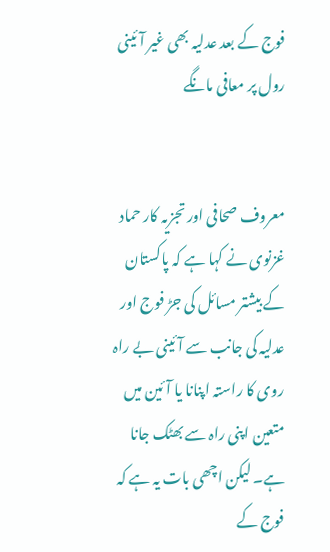فوج کے بعد عدلیہ بھی غیر آئینی رول پر معافی مانگے


معروف صحافی اور تجزیہ کار حماد غزنوی نے کہا ہے کہ پاکستان کے بیشتر مسائل کی جڑ فوج اور عدلیہ کی جانب سے آئینی بے راہ روی کا راستہ اپنانا یا آئین میں متعین اپنی راہ سے بھٹک جانا ہے۔ لیکن اچھی بات یہ ہے کہ فوج کے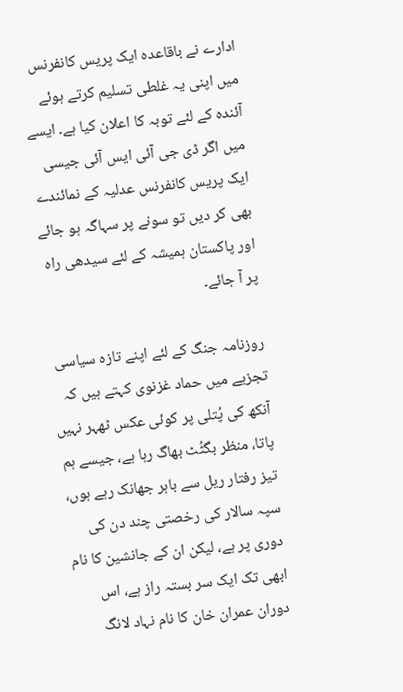ادارے نے باقاعدہ ایک پریس کانفرنس میں اپنی یہ غلطی تسلیم کرتے ہوئے آئندہ کے لئے توبہ کا اعلان کیا ہے۔ ایسے میں اگر ڈی جی آئی ایس آئی جیسی ایک پریس کانفرنس عدلیہ کے نمائندے بھی کر دیں تو سونے پر سہاگہ ہو جائے اور پاکستان ہمیشہ کے لئے سیدھی راہ پر آ جائے۔

روزنامہ جنگ کے لئے اپنے تازہ سیاسی تجزیے میں حماد غزنوی کہتے ہیں کہ آنکھ کی پُتلی پر کوئی عکس ٹھہر نہیں پاتا، منظر بگٹُٹ بھاگ رہا ہے، جیسے ہم تیز رفتار ریل سے باہر جھانک رہے ہوں، سپہ سالار کی رخصتی چند دن کی دوری پر ہے، لیکن ان کے جانشین کا نام ابھی تک ایک سر بستہ راز ہے، اس دوران عمران خان کا نام نہاد لانگ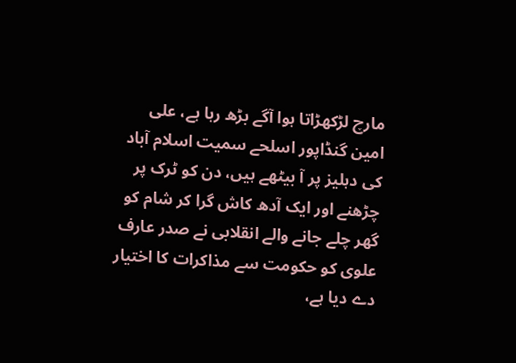مارچ لڑکھڑاتا ہوا آگے بڑھ رہا ہے، علی امین گنڈاپور اسلحے سمیت اسلام آباد کی دہلیز پر آ بیٹھے ہیں، دن کو ٹرک پر چڑھنے اور ایک آدھ کاش گرا کر شام کو گھر چلے جانے والے انقلابی نے صدر عارف علوی کو حکومت سے مذاکرات کا اختیار دے دیا ہے،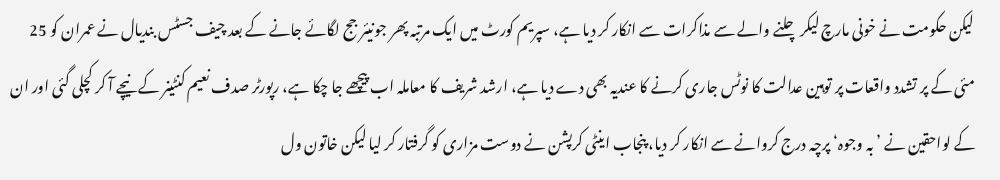لیکن حکومت نے خونی مارچ لیکر چلنے والے سے مذاکرات سے انکار کر دیا ہے، سپریم کورٹ میں ایک مرتبہ پھر جونیئر جج لگائے جانے کے بعد چیف جسٹس بندیال نے عمران کو 25 مئی کے پر تشدد واقعات پر توہین عدالت کا نوٹس جاری کرنے کا عندیہ بھی دے دیا ہے، ارشد شریف کا معاملہ اب پیچھے جا چکا ہے، رپورٹر صدف نعیم کنٹینر کے نیچے آ کر کچلی گئی اور ان کے لواحقین نے ’بہ وجوہ‘ پرچہ درج کروانے سے انکار کر دیا، پنجاب اینٹی کرپشن نے دوست مزاری کو گرفتار کر لیا لیکن خاتون ول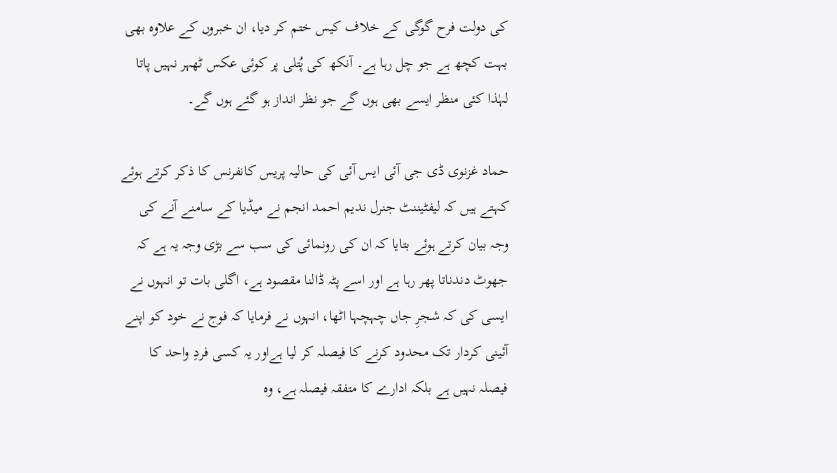کی دولت فرح گوگی کے خلاف کیس ختم کر دیا، ان خبروں کے علاوہ بھی بہت کچھ ہے جو چل رہا ہے۔ آنکھ کی پُتلی پر کوئی عکس ٹھہر نہیں پاتا لہٰذا کئی منظر ایسے بھی ہوں گے جو نظر انداز ہو گئے ہوں گے۔

حماد غزنوی ڈی جی آئی ایس آئی کی حالیہ پریس کانفرنس کا ذکر کرتے ہوئے کہتے ہیں کہ لیفٹیننٹ جنرل ندیم احمد انجم نے میڈیا کے سامنے آنے کی وجہ بیان کرتے ہوئے بتایا کہ ان کی رونمائی کی سب سے بڑی وجہ یہ ہے کہ جھوٹ دندناتا پھر رہا ہے اور اسے پٹہ ڈالنا مقصود ہے، اگلی بات تو انہوں نے ایسی کی کہ شجرِ جاں چہچہا اٹھا، انہوں نے فرمایا کہ فوج نے خود کو اپنے آئینی کردار تک محدود کرنے کا فیصلہ کر لیا ہےاور یہ کسی فردِ واحد کا فیصلہ نہیں ہے بلکہ ادارے کا متفقہ فیصلہ ہے، وہ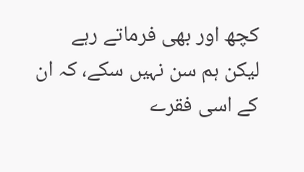کچھ اور بھی فرماتے رہے لیکن ہم سن نہیں سکے، کہ ان کے اسی فقرے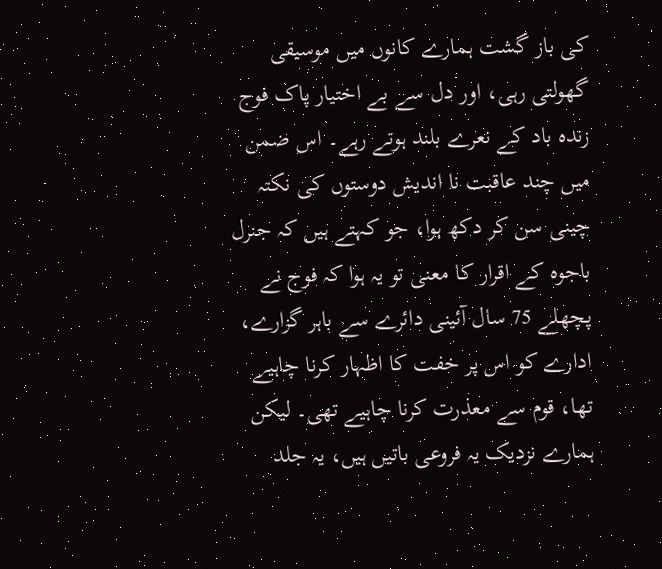کی باز گشت ہمارے کانوں میں موسیقی گھولتی رہی، اور دل سے بے اختیار پاک فوج زندہ باد کے نعرے بلند ہوتے رہے۔ اس ضمن میں چند عاقبت نا اندیش دوستوں کی نکتہ چینی سن کر دکھ ہوا، جو کہتے ہیں کہ جنرل باجوہ کے اقرار کا معنی تو یہ ہوا کہ فوج نے پچھلے 75 سال آئینی دائرے سے باہر گزارے، ادارے کو اس پر خفت کا اظہار کرنا چاہیے تھا، قوم سے معذرت کرنا چاہیے تھی۔ لیکن ہمارے نزدیک یہ فروعی باتیں ہیں، یہ جلد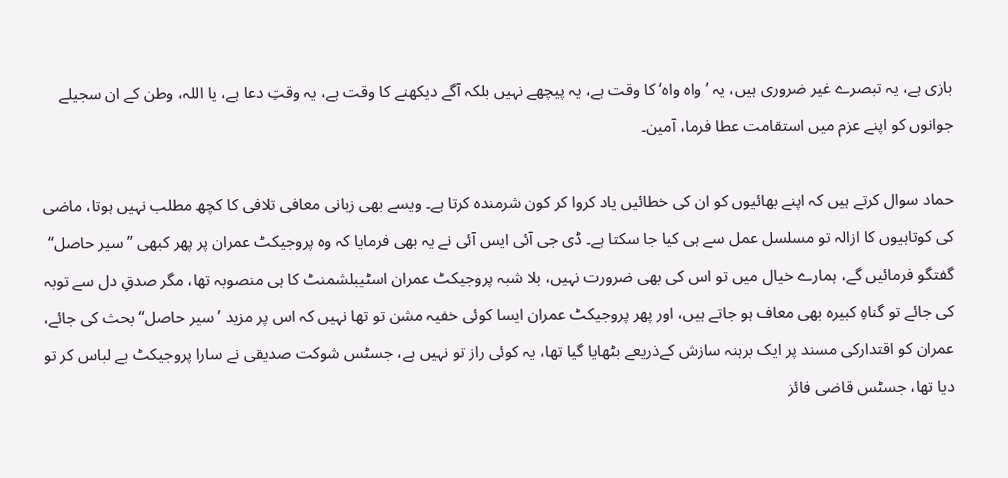بازی ہے، یہ تبصرے غیر ضروری ہیں، یہ ’واہ واہ‘ کا وقت ہے، یہ پیچھے نہیں بلکہ آگے دیکھنے کا وقت ہے، یہ وقتِ دعا ہے، یا اللہ، وطن کے ان سجیلے جوانوں کو اپنے عزم میں استقامت عطا فرما، آمین۔

حماد سوال کرتے ہیں کہ اپنے بھائیوں کو ان کی خطائیں یاد کروا کر کون شرمندہ کرتا ہے۔ ویسے بھی زبانی معافی تلافی کا کچھ مطلب نہیں ہوتا، ماضی کی کوتاہیوں کا ازالہ تو مسلسل عمل سے ہی کیا جا سکتا ہے۔ ڈی جی آئی ایس آئی نے یہ بھی فرمایا کہ وہ پروجیکٹ عمران پر پھر کبھی ’’سیر حاصل‘‘ گفتگو فرمائیں گے، ہمارے خیال میں تو اس کی بھی ضرورت نہیں، بلا شبہ پروجیکٹ عمران اسٹیبلشمنٹ کا ہی منصوبہ تھا، مگر صدقِ دل سے توبہ کی جائے تو گناہِ کبیرہ بھی معاف ہو جاتے ہیں، اور پھر پروجیکٹ عمران ایسا کوئی خفیہ مشن تو تھا نہیں کہ اس پر مزید ’سیر حاصل‘‘ بحث کی جائے، عمران کو اقتدارکی مسند پر ایک برہنہ سازش کےذریعے بٹھایا گیا تھا، یہ کوئی راز تو نہیں ہے، جسٹس شوکت صدیقی نے سارا پروجیکٹ بے لباس کر تو دیا تھا، جسٹس قاضی فائز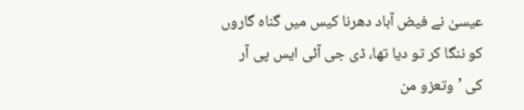عیسیٰ نے فیض آباد دھرنا کیس میں گناہ گاروں کو ننگا کر تو دیا تھا، ڈی جی آئی ایس پی آر کی ’وتعزو من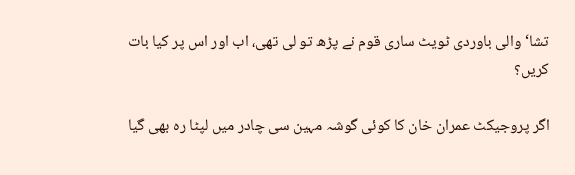تشا‘ والی باوردی ٹویٹ ساری قوم نے پڑھ تو لی تھی، اب اور اس پر کیا بات کریں؟

اگر پروجیکٹ عمران خان کا کوئی گوشہ مہین سی چادر میں لپٹا رہ بھی گیا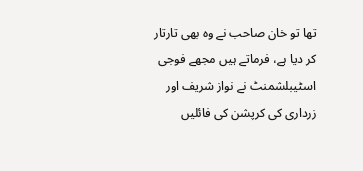تھا تو خان صاحب نے وہ بھی تارتار کر دیا ہے، فرماتے ہیں مجھے فوجی اسٹیبلشمنٹ نے نواز شریف اور زرداری کی کرپشن کی فائلیں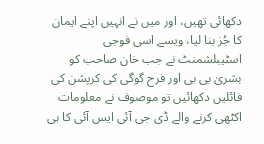دکھائی تھیں، اور میں نے انہیں اپنے ایمان کا جُز بنا لیا، ویسے اسی فوجی اسٹیبلشمنٹ نے جب خان صاحب کو بشریٰ بی بی اور فرح گوگی کی کرپشن کی فائلیں دکھائیں تو موصوف نے معلومات اکٹھی کرنے والے ڈی جی آئی ایس آئی کا ہی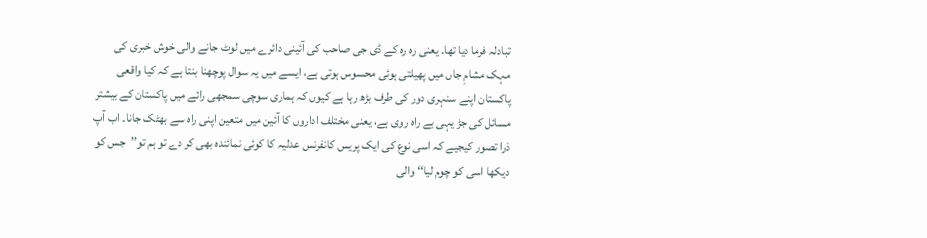تبادلہ فرما دیا تھا۔ یعنی رہ رہ کے ڈی جی صاحب کی آئینی دائرے میں لوٹ جانے والی خوش خبری کی مہک مشامِ جاں میں پھیلتی ہوئی محسوس ہوتی ہے، ایسے میں یہ سوال پوچھنا بنتا ہے کہ کیا واقعی پاکستان اپنے سنہری دور کی طرف بڑھ رہا ہے کیوں کہ ہماری سوچی سمجھی رائے میں پاکستان کے بیشتر مسائل کی جڑ یہی بے راہ روی ہے، یعنی مختلف اداروں کا آئین میں متعین اپنی راہ سے بھٹک جانا۔ اب آپ ذرا تصور کیجیے کہ اسی نوع کی ایک پریس کانفرنس عدلیہ کا کوئی نمائندہ بھی کر دے تو ہم تو’’جس کو دیکھا اسی کو چوم لیا‘‘ والی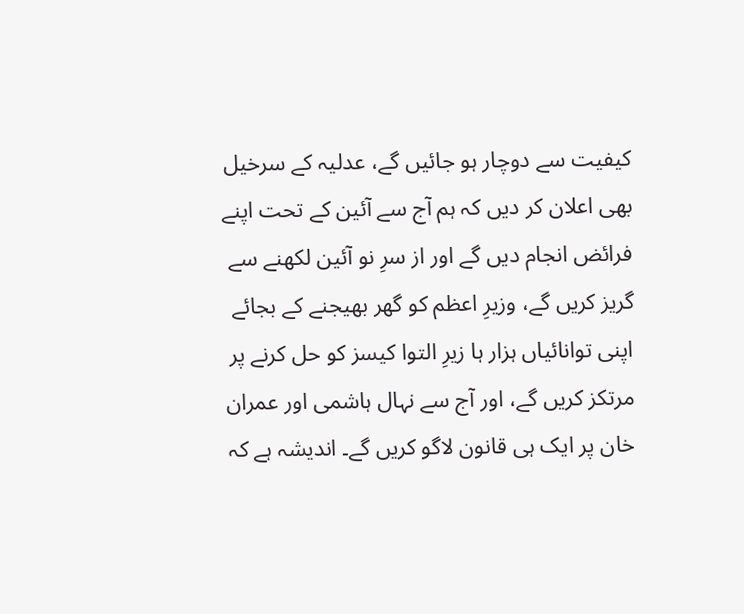کیفیت سے دوچار ہو جائیں گے، عدلیہ کے سرخیل بھی اعلان کر دیں کہ ہم آج سے آئین کے تحت اپنے فرائض انجام دیں گے اور از سرِ نو آئین لکھنے سے گریز کریں گے، وزیرِ اعظم کو گھر بھیجنے کے بجائے اپنی توانائیاں ہزار ہا زیرِ التوا کیسز کو حل کرنے پر مرتکز کریں گے، اور آج سے نہال ہاشمی اور عمران خان پر ایک ہی قانون لاگو کریں گے۔ اندیشہ ہے کہ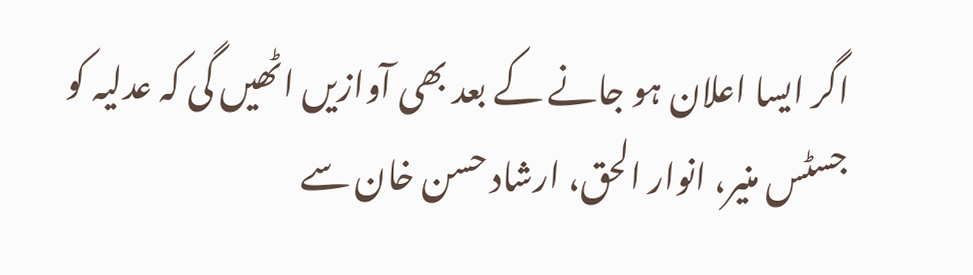اگر ایسا اعلان ہو جانے کے بعد بھی آوازیں اٹھیں گی کہ عدلیہ کو جسٹس منیر، انوار الحق، ارشاد حسن خان سے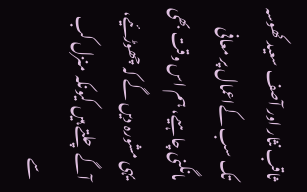ثاقب نثار اور آصف سعید کھوسہ تک سب کےاعمال پر معافی مانگنی چاہیے، ہم اس وقت بھی یہی مشورہ دیں گے کہ چھوڑئیے، آگے چلتے ہیں کیونکہ منزل کب سے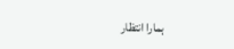ہمارا انتظار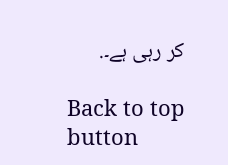کر رہی ہے۔.

Back to top button